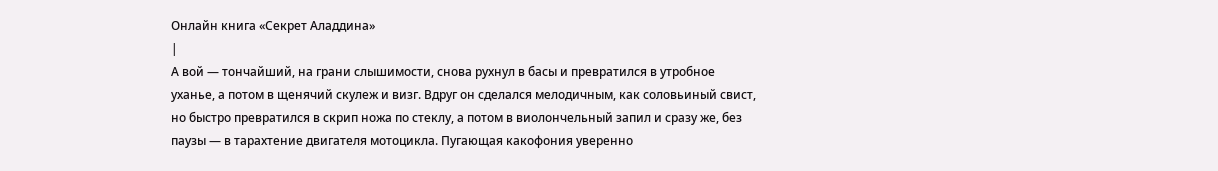Онлайн книга «Секрет Аладдина»
|
А вой — тончайший, на грани слышимости, снова рухнул в басы и превратился в утробное уханье, а потом в щенячий скулеж и визг. Вдруг он сделался мелодичным, как соловьиный свист, но быстро превратился в скрип ножа по стеклу, а потом в виолончельный запил и сразу же, без паузы — в тарахтение двигателя мотоцикла. Пугающая какофония уверенно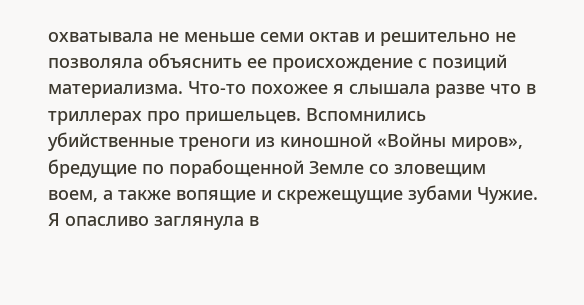охватывала не меньше семи октав и решительно не позволяла объяснить ее происхождение с позиций материализма. Что-то похожее я слышала разве что в триллерах про пришельцев. Вспомнились убийственные треноги из киношной «Войны миров», бредущие по порабощенной Земле со зловещим воем, а также вопящие и скрежещущие зубами Чужие. Я опасливо заглянула в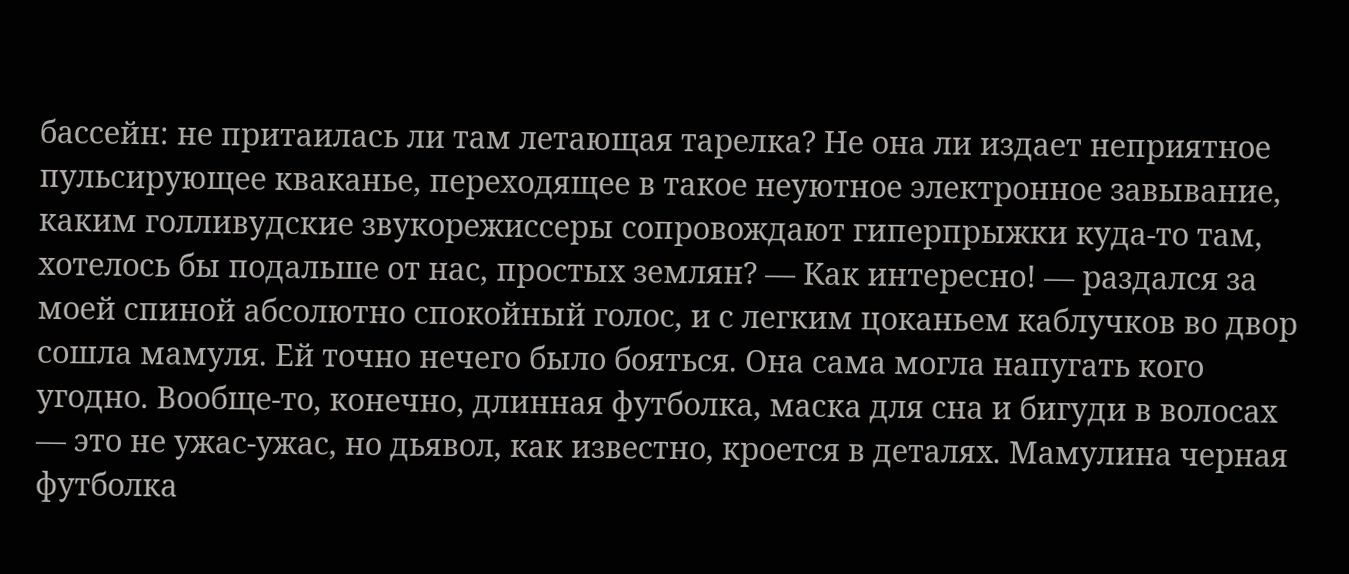бассейн: не притаилась ли там летающая тарелка? Не она ли издает неприятное пульсирующее кваканье, переходящее в такое неуютное электронное завывание, каким голливудские звукорежиссеры сопровождают гиперпрыжки куда-то там, хотелось бы подальше от нас, простых землян? — Как интересно! — раздался за моей спиной абсолютно спокойный голос, и с легким цоканьем каблучков во двор сошла мамуля. Ей точно нечего было бояться. Она сама могла напугать кого угодно. Вообще-то, конечно, длинная футболка, маска для сна и бигуди в волосах — это не ужас-ужас, но дьявол, как известно, кроется в деталях. Мамулина черная футболка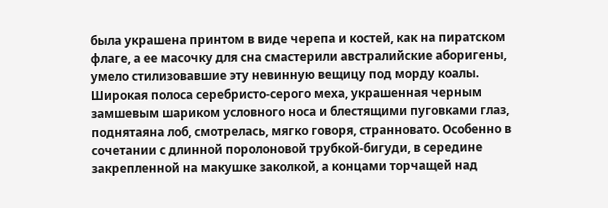была украшена принтом в виде черепа и костей, как на пиратском флаге, а ее масочку для сна смастерили австралийские аборигены, умело стилизовавшие эту невинную вещицу под морду коалы. Широкая полоса серебристо-серого меха, украшенная черным замшевым шариком условного носа и блестящими пуговками глаз, поднятаяна лоб, смотрелась, мягко говоря, странновато. Особенно в сочетании с длинной поролоновой трубкой-бигуди, в середине закрепленной на макушке заколкой, а концами торчащей над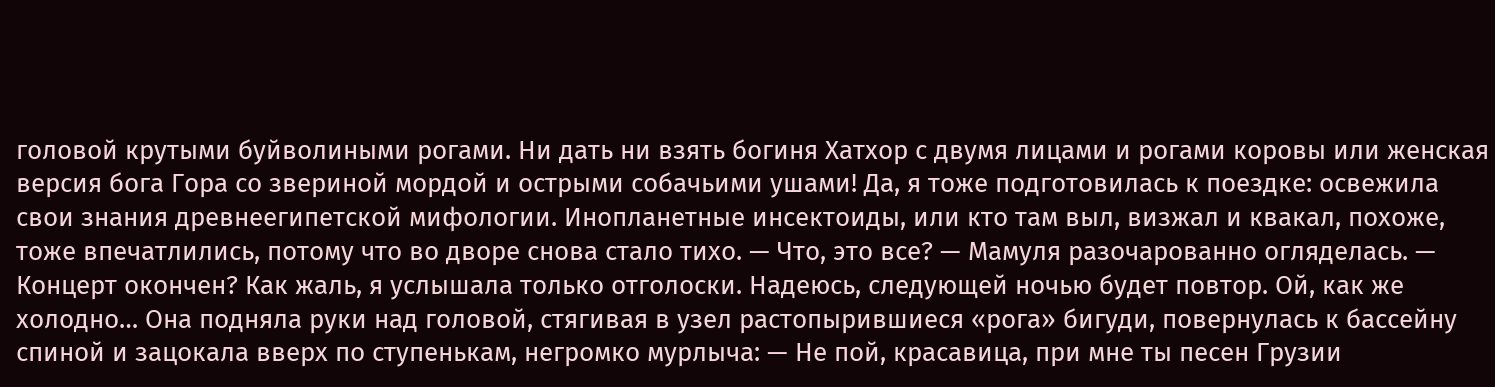головой крутыми буйволиными рогами. Ни дать ни взять богиня Хатхор с двумя лицами и рогами коровы или женская версия бога Гора со звериной мордой и острыми собачьими ушами! Да, я тоже подготовилась к поездке: освежила свои знания древнеегипетской мифологии. Инопланетные инсектоиды, или кто там выл, визжал и квакал, похоже, тоже впечатлились, потому что во дворе снова стало тихо. — Что, это все? — Мамуля разочарованно огляделась. — Концерт окончен? Как жаль, я услышала только отголоски. Надеюсь, следующей ночью будет повтор. Ой, как же холодно… Она подняла руки над головой, стягивая в узел растопырившиеся «рога» бигуди, повернулась к бассейну спиной и зацокала вверх по ступенькам, негромко мурлыча: — Не пой, красавица, при мне ты песен Грузии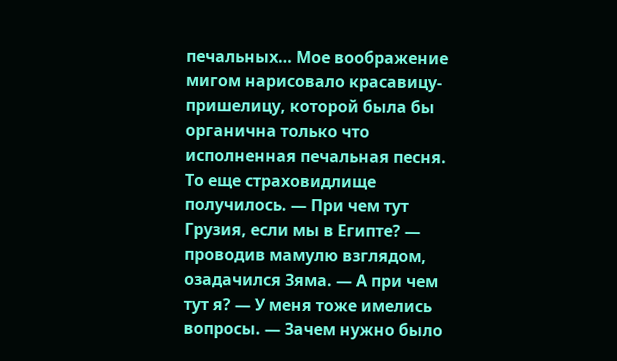печальных… Мое воображение мигом нарисовало красавицу-пришелицу, которой была бы органична только что исполненная печальная песня. То еще страховидлище получилось. — При чем тут Грузия, если мы в Египте? — проводив мамулю взглядом, озадачился Зяма. — А при чем тут я? — У меня тоже имелись вопросы. — Зачем нужно было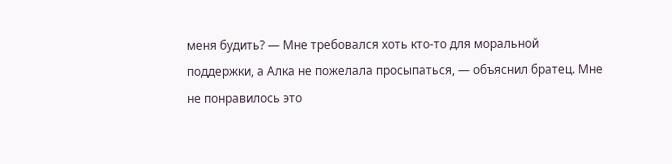меня будить? — Мне требовался хоть кто-то для моральной поддержки, а Алка не пожелала просыпаться, — объяснил братец. Мне не понравилось это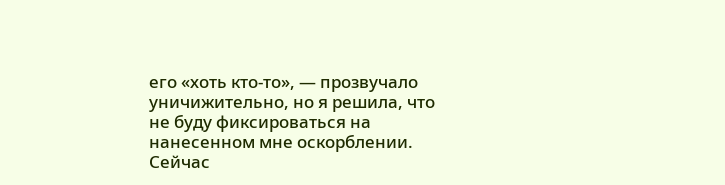его «хоть кто-то», — прозвучало уничижительно, но я решила, что не буду фиксироваться на нанесенном мне оскорблении. Сейчас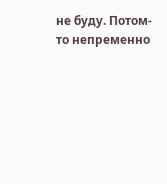не буду. Потом-то непременно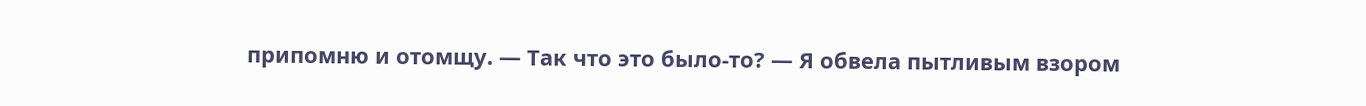припомню и отомщу. — Так что это было-то? — Я обвела пытливым взором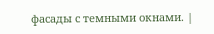фасады с темными окнами. |